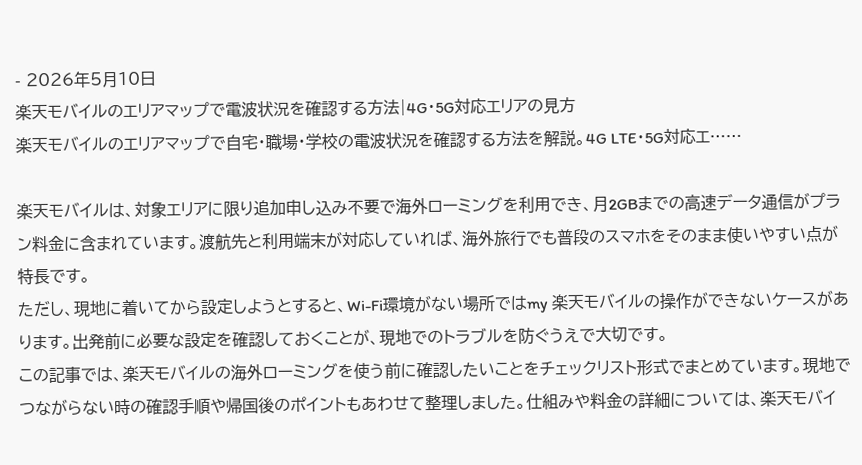- 2026年5月10日
楽天モバイルのエリアマップで電波状況を確認する方法|4G・5G対応エリアの見方
楽天モバイルのエリアマップで自宅・職場・学校の電波状況を確認する方法を解説。4G LTE・5G対応エ……

楽天モバイルは、対象エリアに限り追加申し込み不要で海外ローミングを利用でき、月2GBまでの高速データ通信がプラン料金に含まれています。渡航先と利用端末が対応していれば、海外旅行でも普段のスマホをそのまま使いやすい点が特長です。
ただし、現地に着いてから設定しようとすると、Wi-Fi環境がない場所ではmy 楽天モバイルの操作ができないケースがあります。出発前に必要な設定を確認しておくことが、現地でのトラブルを防ぐうえで大切です。
この記事では、楽天モバイルの海外ローミングを使う前に確認したいことをチェックリスト形式でまとめています。現地でつながらない時の確認手順や帰国後のポイントもあわせて整理しました。仕組みや料金の詳細については、楽天モバイ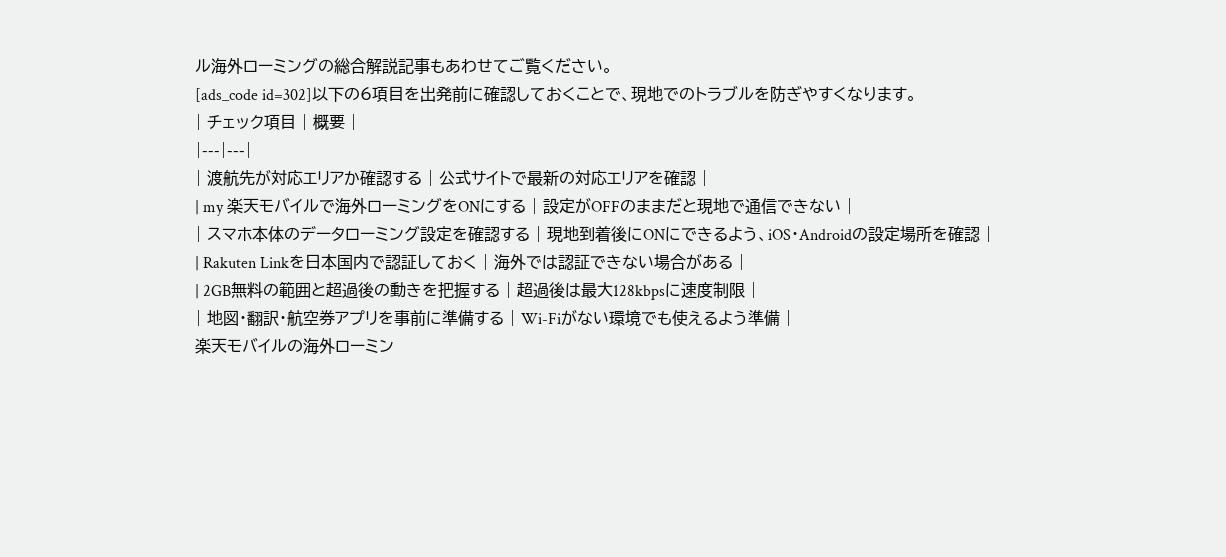ル海外ローミングの総合解説記事もあわせてご覧ください。
[ads_code id=302]以下の6項目を出発前に確認しておくことで、現地でのトラブルを防ぎやすくなります。
| チェック項目 | 概要 |
|---|---|
| 渡航先が対応エリアか確認する | 公式サイトで最新の対応エリアを確認 |
| my 楽天モバイルで海外ローミングをONにする | 設定がOFFのままだと現地で通信できない |
| スマホ本体のデータローミング設定を確認する | 現地到着後にONにできるよう、iOS・Androidの設定場所を確認 |
| Rakuten Linkを日本国内で認証しておく | 海外では認証できない場合がある |
| 2GB無料の範囲と超過後の動きを把握する | 超過後は最大128kbpsに速度制限 |
| 地図・翻訳・航空券アプリを事前に準備する | Wi-Fiがない環境でも使えるよう準備 |
楽天モバイルの海外ローミン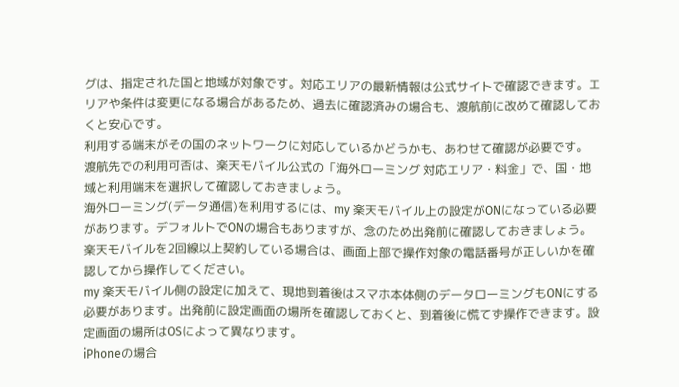グは、指定された国と地域が対象です。対応エリアの最新情報は公式サイトで確認できます。エリアや条件は変更になる場合があるため、過去に確認済みの場合も、渡航前に改めて確認しておくと安心です。
利用する端末がその国のネットワークに対応しているかどうかも、あわせて確認が必要です。
渡航先での利用可否は、楽天モバイル公式の「海外ローミング 対応エリア・料金」で、国・地域と利用端末を選択して確認しておきましょう。
海外ローミング(データ通信)を利用するには、my 楽天モバイル上の設定がONになっている必要があります。デフォルトでONの場合もありますが、念のため出発前に確認しておきましょう。
楽天モバイルを2回線以上契約している場合は、画面上部で操作対象の電話番号が正しいかを確認してから操作してください。
my 楽天モバイル側の設定に加えて、現地到着後はスマホ本体側のデータローミングもONにする必要があります。出発前に設定画面の場所を確認しておくと、到着後に慌てず操作できます。設定画面の場所はOSによって異なります。
iPhoneの場合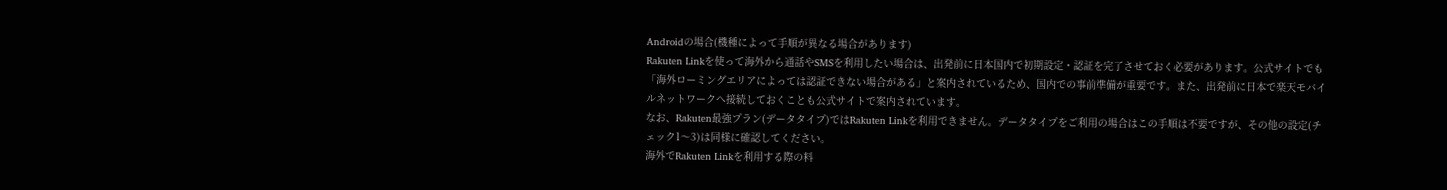Androidの場合(機種によって手順が異なる場合があります)
Rakuten Linkを使って海外から通話やSMSを利用したい場合は、出発前に日本国内で初期設定・認証を完了させておく必要があります。公式サイトでも「海外ローミングエリアによっては認証できない場合がある」と案内されているため、国内での事前準備が重要です。また、出発前に日本で楽天モバイルネットワークへ接続しておくことも公式サイトで案内されています。
なお、Rakuten最強プラン(データタイプ)ではRakuten Linkを利用できません。データタイプをご利用の場合はこの手順は不要ですが、その他の設定(チェック1〜3)は同様に確認してください。
海外でRakuten Linkを利用する際の料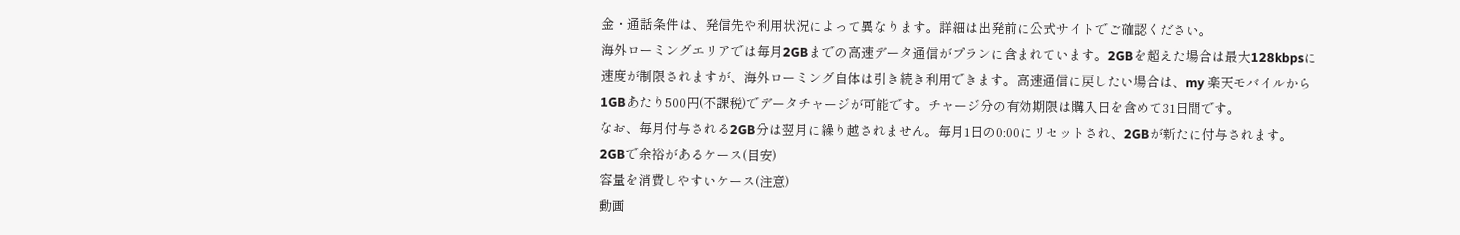金・通話条件は、発信先や利用状況によって異なります。詳細は出発前に公式サイトでご確認ください。
海外ローミングエリアでは毎月2GBまでの高速データ通信がプランに含まれています。2GBを超えた場合は最大128kbpsに速度が制限されますが、海外ローミング自体は引き続き利用できます。高速通信に戻したい場合は、my 楽天モバイルから1GBあたり500円(不課税)でデータチャージが可能です。チャージ分の有効期限は購入日を含めて31日間です。
なお、毎月付与される2GB分は翌月に繰り越されません。毎月1日の0:00にリセットされ、2GBが新たに付与されます。
2GBで余裕があるケース(目安)
容量を消費しやすいケース(注意)
動画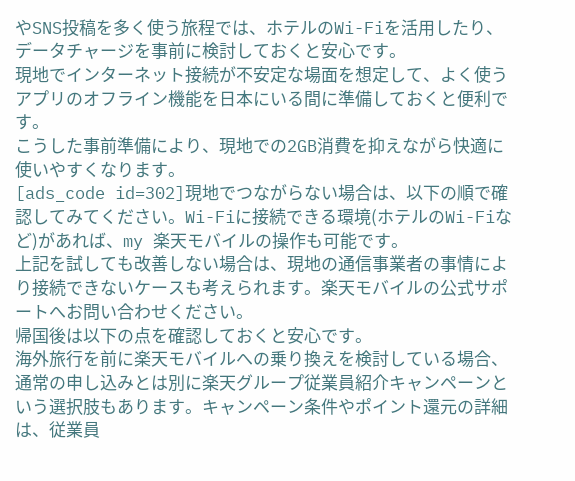やSNS投稿を多く使う旅程では、ホテルのWi-Fiを活用したり、データチャージを事前に検討しておくと安心です。
現地でインターネット接続が不安定な場面を想定して、よく使うアプリのオフライン機能を日本にいる間に準備しておくと便利です。
こうした事前準備により、現地での2GB消費を抑えながら快適に使いやすくなります。
[ads_code id=302]現地でつながらない場合は、以下の順で確認してみてください。Wi-Fiに接続できる環境(ホテルのWi-Fiなど)があれば、my 楽天モバイルの操作も可能です。
上記を試しても改善しない場合は、現地の通信事業者の事情により接続できないケースも考えられます。楽天モバイルの公式サポートへお問い合わせください。
帰国後は以下の点を確認しておくと安心です。
海外旅行を前に楽天モバイルへの乗り換えを検討している場合、通常の申し込みとは別に楽天グループ従業員紹介キャンペーンという選択肢もあります。キャンペーン条件やポイント還元の詳細は、従業員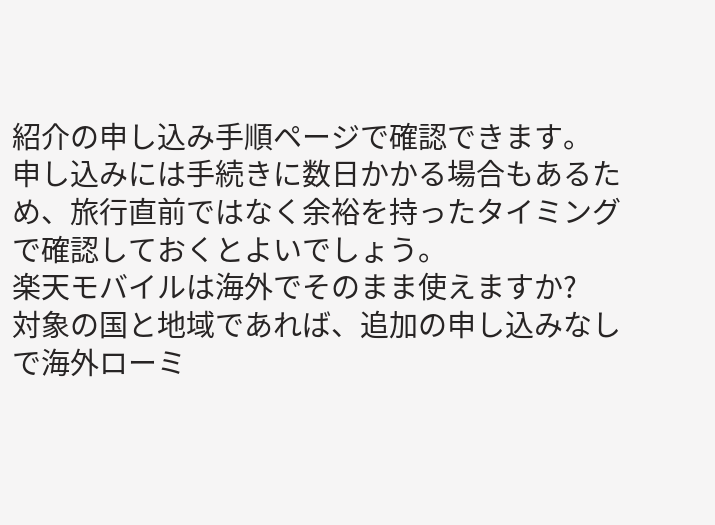紹介の申し込み手順ページで確認できます。
申し込みには手続きに数日かかる場合もあるため、旅行直前ではなく余裕を持ったタイミングで確認しておくとよいでしょう。
楽天モバイルは海外でそのまま使えますか?
対象の国と地域であれば、追加の申し込みなしで海外ローミ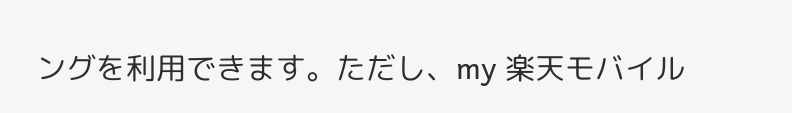ングを利用できます。ただし、my 楽天モバイル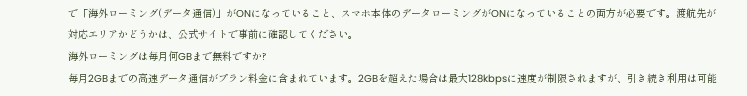で「海外ローミング(データ通信)」がONになっていること、スマホ本体のデータローミングがONになっていることの両方が必要です。渡航先が対応エリアかどうかは、公式サイトで事前に確認してください。
海外ローミングは毎月何GBまで無料ですか?
毎月2GBまでの高速データ通信がプラン料金に含まれています。2GBを超えた場合は最大128kbpsに速度が制限されますが、引き続き利用は可能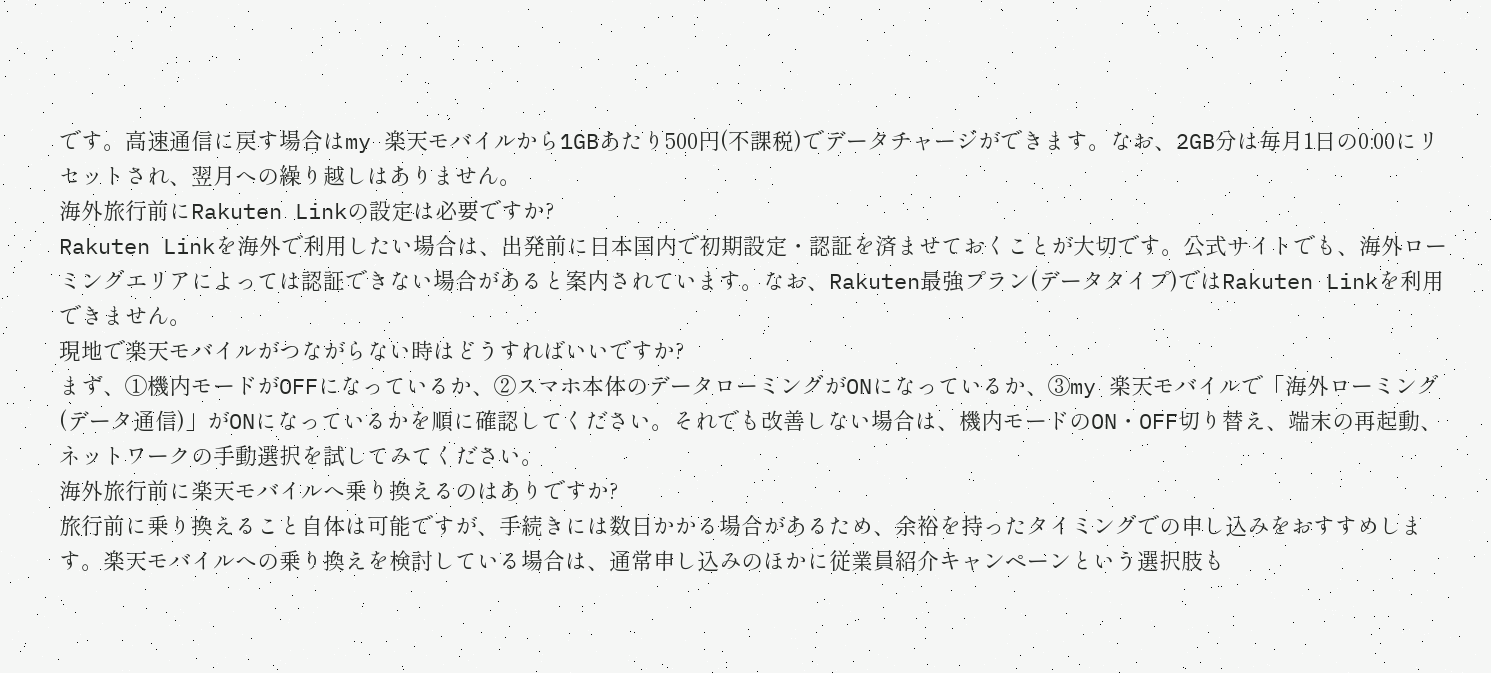です。高速通信に戻す場合はmy 楽天モバイルから1GBあたり500円(不課税)でデータチャージができます。なお、2GB分は毎月1日の0:00にリセットされ、翌月への繰り越しはありません。
海外旅行前にRakuten Linkの設定は必要ですか?
Rakuten Linkを海外で利用したい場合は、出発前に日本国内で初期設定・認証を済ませておくことが大切です。公式サイトでも、海外ローミングエリアによっては認証できない場合があると案内されています。なお、Rakuten最強プラン(データタイプ)ではRakuten Linkを利用できません。
現地で楽天モバイルがつながらない時はどうすればいいですか?
まず、①機内モードがOFFになっているか、②スマホ本体のデータローミングがONになっているか、③my 楽天モバイルで「海外ローミング(データ通信)」がONになっているかを順に確認してください。それでも改善しない場合は、機内モードのON・OFF切り替え、端末の再起動、ネットワークの手動選択を試してみてください。
海外旅行前に楽天モバイルへ乗り換えるのはありですか?
旅行前に乗り換えること自体は可能ですが、手続きには数日かかる場合があるため、余裕を持ったタイミングでの申し込みをおすすめします。楽天モバイルへの乗り換えを検討している場合は、通常申し込みのほかに従業員紹介キャンペーンという選択肢も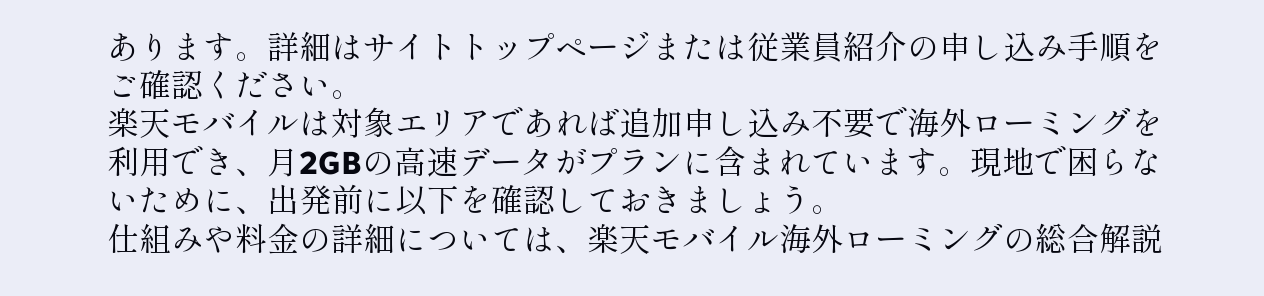あります。詳細はサイトトップページまたは従業員紹介の申し込み手順をご確認ください。
楽天モバイルは対象エリアであれば追加申し込み不要で海外ローミングを利用でき、月2GBの高速データがプランに含まれています。現地で困らないために、出発前に以下を確認しておきましょう。
仕組みや料金の詳細については、楽天モバイル海外ローミングの総合解説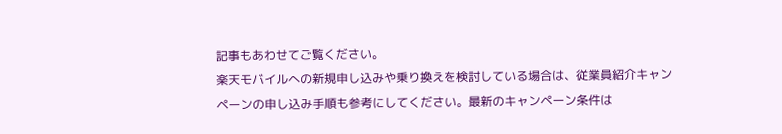記事もあわせてご覧ください。
楽天モバイルへの新規申し込みや乗り換えを検討している場合は、従業員紹介キャンペーンの申し込み手順も参考にしてください。最新のキャンペーン条件は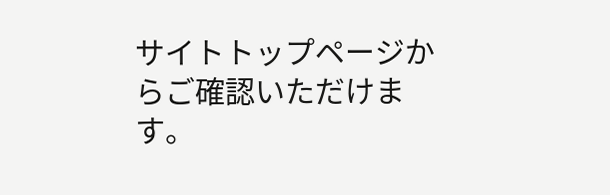サイトトップページからご確認いただけます。